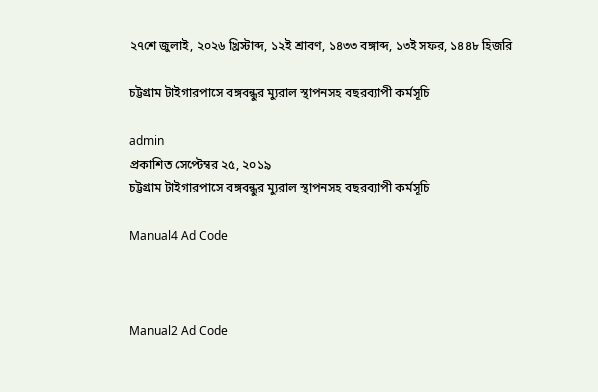২৭শে জুলাই, ২০২৬ খ্রিস্টাব্দ, ১২ই শ্রাবণ, ১৪৩৩ বঙ্গাব্দ, ১৩ই সফর, ১৪৪৮ হিজরি

চট্টগ্রাম টাইগারপাসে বঙ্গবন্ধুর ম্যুরাল স্থাপনসহ বছরব্যাপী কর্মসূচি

admin
প্রকাশিত সেপ্টেম্বর ২৫, ২০১৯
চট্টগ্রাম টাইগারপাসে বঙ্গবন্ধুর ম্যুরাল স্থাপনসহ বছরব্যাপী কর্মসূচি

Manual4 Ad Code



Manual2 Ad Code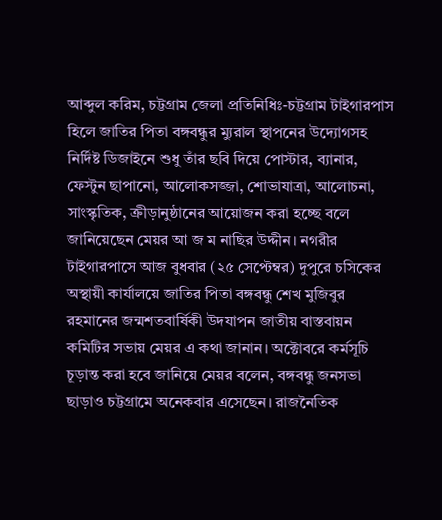আব্দুল করিম, চট্টগ্রাম জেলা প্রতিনিধিঃ-চট্টগ্রাম টাইগারপাস হিলে জাতির পিতা বঙ্গবন্ধুর ম্যুরাল স্থাপনের উদ্যোগসহ নির্দিষ্ট ডিজাইনে শুধু তাঁর ছবি দিয়ে পোস্টার, ব্যানার, ফেস্টুন ছাপানো, আলোকসজ্জা, শোভাযাত্রা, আলোচনা, সাংস্কৃতিক, ক্রীড়ানুষ্ঠানের আয়োজন করা হচ্ছে বলে জানিয়েছেন মেয়র আ জ ম নাছির উদ্দীন। নগরীর টাইগারপাসে আজ বুধবার (২৫ সেপ্টেম্বর) দুপুরে চসিকের অস্থায়ী কার্যালয়ে জাতির পিতা বঙ্গবন্ধু শেখ মুজিবুর রহমানের জন্মশতবার্ষিকী উদযাপন জাতীয় বাস্তবায়ন কমিটির সভায় মেয়র এ কথা জানান। অক্টোবরে কর্মসূচি চূড়ান্ত করা হবে জানিয়ে মেয়র বলেন, বঙ্গবন্ধু জনসভা ছাড়াও চট্টগ্রামে অনেকবার এসেছেন। রাজনৈতিক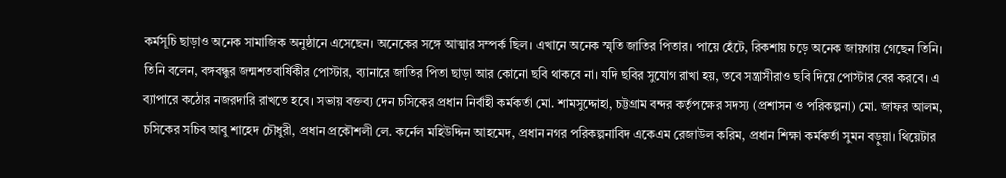কর্মসূচি ছাড়াও অনেক সামাজিক অনুষ্ঠানে এসেছেন। অনেকের সঙ্গে আত্মার সম্পর্ক ছিল। এখানে অনেক স্মৃতি জাতির পিতার। পায়ে হেঁটে, রিকশায় চড়ে অনেক জায়গায় গেছেন তিনি।
তিনি বলেন, বঙ্গবন্ধুর জন্মশতবার্ষিকীর পোস্টার, ব্যানারে জাতির পিতা ছাড়া আর কোনো ছবি থাকবে না। যদি ছবির সুযোগ রাখা হয়, তবে সন্ত্রাসীরাও ছবি দিয়ে পোস্টার বের করবে। এ ব্যাপারে কঠোর নজরদারি রাখতে হবে। সভায় বক্তব্য দেন চসিকের প্রধান নির্বাহী কর্মকর্তা মো. শামসুদ্দোহা, চট্টগ্রাম বন্দর কর্তৃপক্ষের সদস্য (প্রশাসন ও পরিকল্পনা) মো. জাফর আলম, চসিকের সচিব আবু শাহেদ চৌধুরী, প্রধান প্রকৌশলী লে. কর্নেল মহিউদ্দিন আহমেদ, প্রধান নগর পরিকল্পনাবিদ একেএম রেজাউল করিম, প্রধান শিক্ষা কর্মকর্তা সুমন বড়ুয়া। থিয়েটার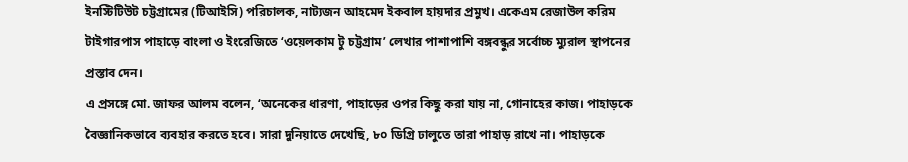ইনস্টিটিউট চট্টগ্রামের (টিআইসি) পরিচালক, নাট্যজন আহমেদ ইকবাল হায়দার প্রমুখ। একেএম রেজাউল করিম টাইগারপাস পাহাড়ে বাংলা ও ইংরেজিতে ‘ওয়েলকাম টু চট্টগ্রাম’ লেখার পাশাপাশি বঙ্গবন্ধুর সর্বোচ্চ ম্যুরাল স্থাপনের প্রস্তাব দেন।
এ প্রসঙ্গে মো. জাফর আলম বলেন, ‘অনেকের ধারণা, পাহাড়ের ওপর কিছু করা যায় না, গোনাহের কাজ। পাহাড়কে বৈজ্ঞানিকভাবে ব্যবহার করতে হবে। সারা দুনিয়াতে দেখেছি, ৮০ ডিগ্রি ঢালুতে তারা পাহাড় রাখে না। পাহাড়কে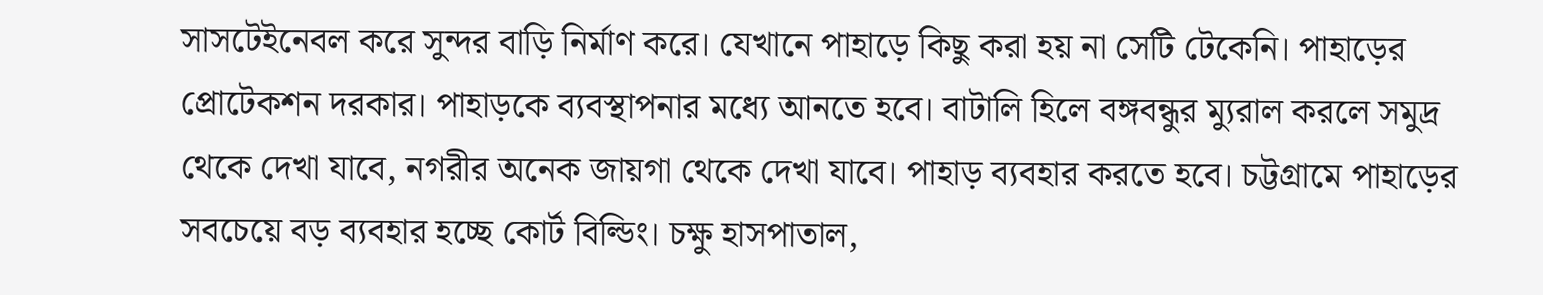সাসটেইনেবল করে সুন্দর বাড়ি নির্মাণ করে। যেখানে পাহাড়ে কিছু করা হয় না সেটি টেকেনি। পাহাড়ের প্রোটেকশন দরকার। পাহাড়কে ব্যবস্থাপনার মধ্যে আনতে হবে। বাটালি হিলে বঙ্গবন্ধুর ম্যুরাল করলে সমুদ্র থেকে দেখা যাবে, নগরীর অনেক জায়গা থেকে দেখা যাবে। পাহাড় ব্যবহার করতে হবে। চট্টগ্রামে পাহাড়ের সবচেয়ে বড় ব্যবহার হচ্ছে কোর্ট বিল্ডিং। চক্ষু হাসপাতাল,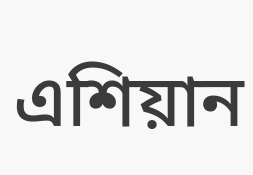এশিয়ান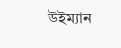উইম্যান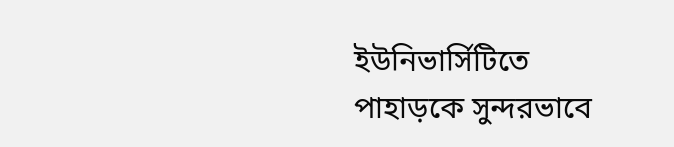ইউনিভার্সিটিতে পাহাড়কে সুন্দরভাবে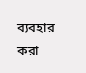ব্যবহার করা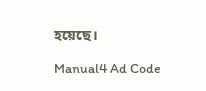হয়েছে।

Manual4 Ad Code